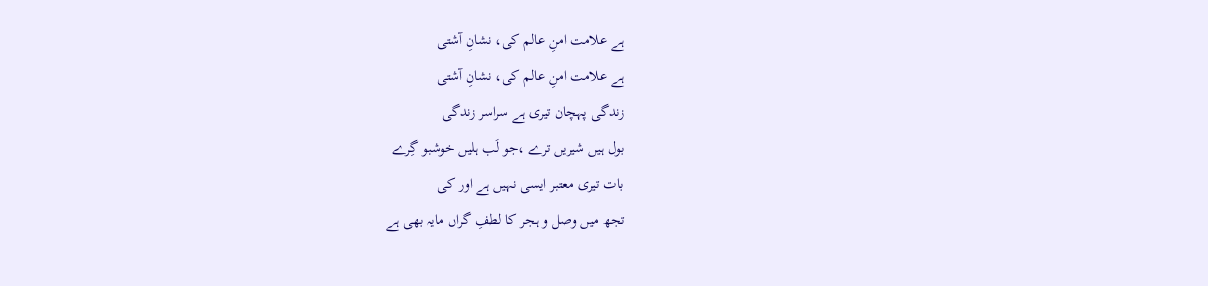ہے علامت امنِ عالم کی، نشانِ آشتی
ہے علامت امنِ عالم کی، نشانِ آشتی
زندگی پہچان تیری ہے سراسر زندگی
بول ہیں شیریں ترے ،جو لَب ہلیں خوشبو گِرے
بات تیری معتبر ایسی نہیں ہے اور کی
تجھ میں وصل و ہجر کا لطفِ گراں مایہ بھی ہے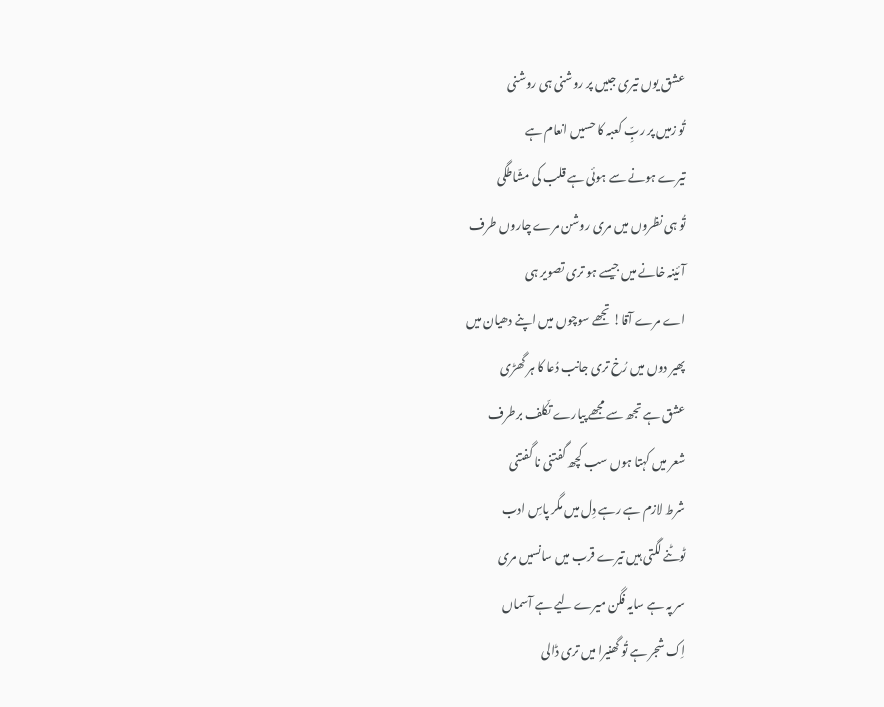عشق یوں تیری جبیں پر روشنی ہی روشنی
تُو زمیں پر ربِّ کعبہ کا حسیں انعام ہے
تیرے ہونے سے ہوئی ہے قلب کی مشّاطگی
تُو ہی نظروں میں مری روشن مرے چاروں طرف
آئینہ خانے میں جیسے ہو تری تصویر ہی
اے مرے آقا! تجھے سوچوں میں اپنے دھیان میں
پھیر دوں میں رُخ تری جانب دُعا کا ہر گھڑی
عشق ہے تجھ سے مجھے پیارے تکّلف برطرف
شعر میں کہتا ہوں سب کچھ گفتنی نا گفتنی
شرط لازم ہے رہے دِل میں مگر پاسِ ادب
ٹوٹنے لگتی ہیں تیرے قرب میں سانسیں مری
سر پہ ہے سایہ فگن میرے لیے ہے آسماں
اِک شجر ہے تُو گھنیرا میں تری ڈالی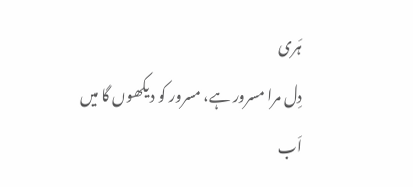ہَری
دِل مرا مسرور ہے، مسرور کو دیکھوں گا میں
اَب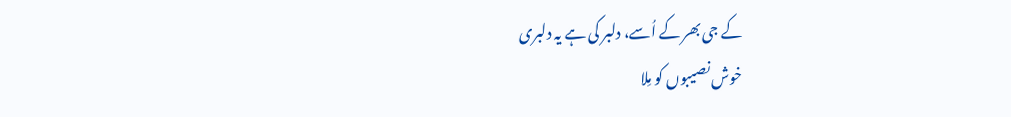کے جی بھر کے اُسے، دلبر کی ہے یہ دلبری
خوش نصیبوں کو مِلا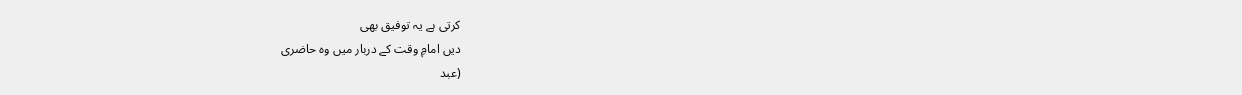کرتی ہے یہ توفیق بھی
دیں امامِ وقت کے دربار میں وہ حاضری
(عبد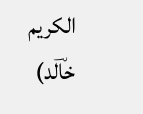الکریم خاؔلد)